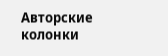Авторские колонки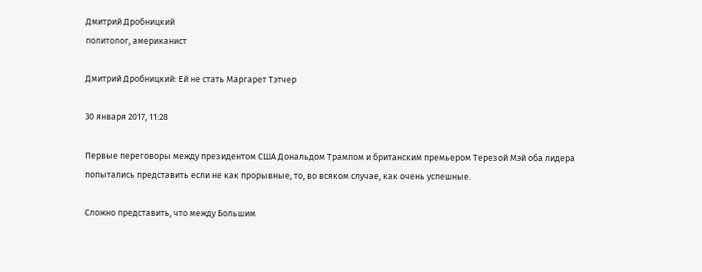Дмитрий Дробницкий
политолог, американист

Дмитрий Дробницкий: Ей не стать Маргарет Тэтчер

30 января 2017, 11:28

Первые переговоры между президентом США Дональдом Трампом и британским премьером Терезой Мэй оба лидера попытались представить если не как прорывные, то, во всяком случае, как очень успешные.

Сложно представить, что между Большим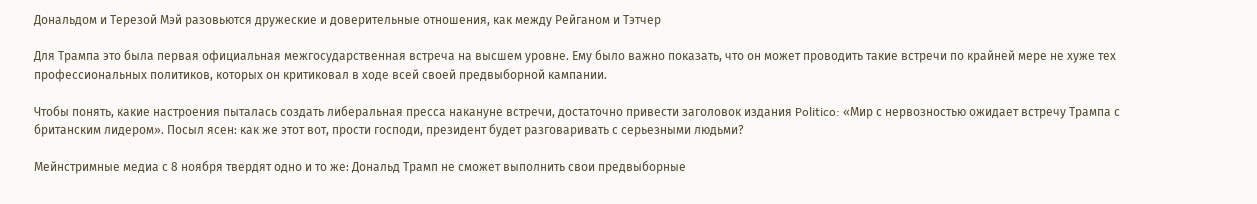Дональдом и Терезой Мэй разовьются дружеские и доверительные отношения, как между Рейганом и Тэтчер

Для Трампа это была первая официальная межгосударственная встреча на высшем уровне. Ему было важно показать, что он может проводить такие встречи по крайней мере не хуже тех профессиональных политиков, которых он критиковал в ходе всей своей предвыборной кампании.

Чтобы понять, какие настроения пыталась создать либеральная пресса накануне встречи, достаточно привести заголовок издания Politico: «Мир с нервозностью ожидает встречу Трампа с британским лидером». Посыл ясен: как же этот вот, прости господи, президент будет разговаривать с серьезными людьми?

Мейнстримные медиа с 8 ноября твердят одно и то же: Дональд Трамп не сможет выполнить свои предвыборные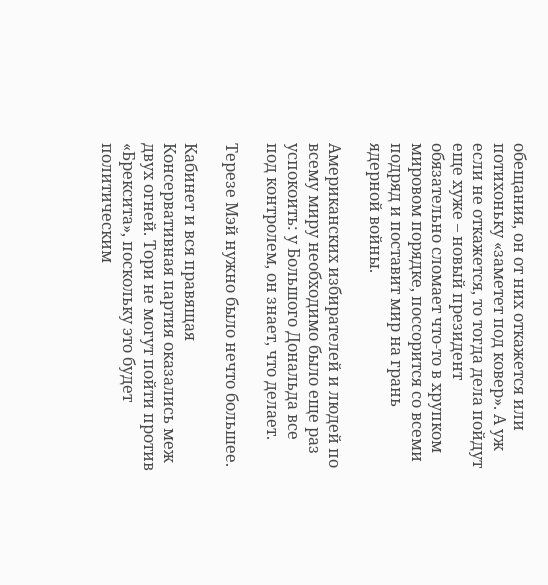обещания, он от них откажется или потихоньку «заметет под ковер». А уж если не откажется, то тогда дела пойдут еще хуже – новый президент обязательно сломает что-то в хрупком мировом порядке, поссорится со всеми подряд и поставит мир на грань ядерной войны.

Американских избирателей и людей по всему миру необходимо было еще раз успокоить: у Большого Дональда все под контролем, он знает, что делает.

Терезе Мэй нужно было нечто большее.

Кабинет и вся правящая Консервативная партия оказались меж двух огней. Тори не могут пойти против «Брексита», поскольку это будет политическим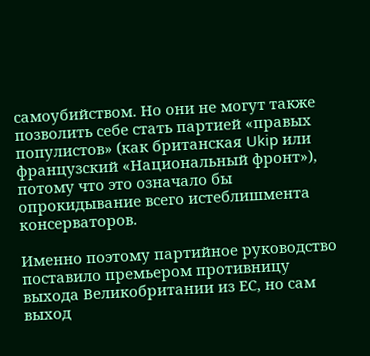самоубийством. Но они не могут также позволить себе стать партией «правых популистов» (как британская Ukip или французский «Национальный фронт»), потому что это означало бы опрокидывание всего истеблишмента консерваторов.

Именно поэтому партийное руководство поставило премьером противницу выхода Великобритании из ЕС, но сам выход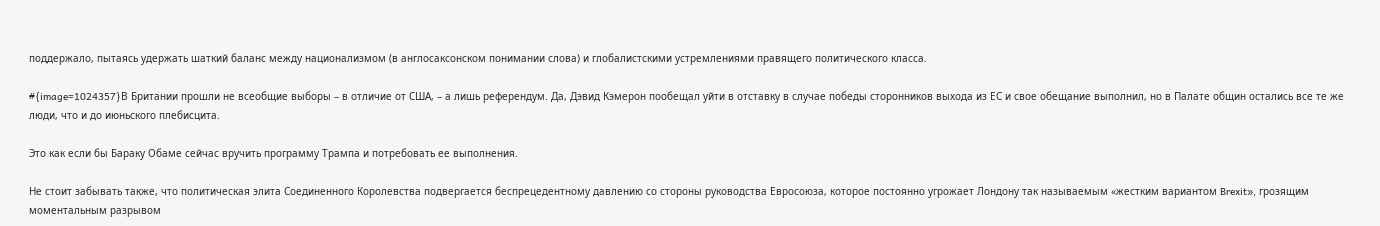поддержало, пытаясь удержать шаткий баланс между национализмом (в англосаксонском понимании слова) и глобалистскими устремлениями правящего политического класса.

#{image=1024357}В Британии прошли не всеобщие выборы – в отличие от США, – а лишь референдум. Да, Дэвид Кэмерон пообещал уйти в отставку в случае победы сторонников выхода из ЕС и свое обещание выполнил, но в Палате общин остались все те же люди, что и до июньского плебисцита.

Это как если бы Бараку Обаме сейчас вручить программу Трампа и потребовать ее выполнения.

Не стоит забывать также, что политическая элита Соединенного Королевства подвергается беспрецедентному давлению со стороны руководства Евросоюза, которое постоянно угрожает Лондону так называемым «жестким вариантом Brexit», грозящим моментальным разрывом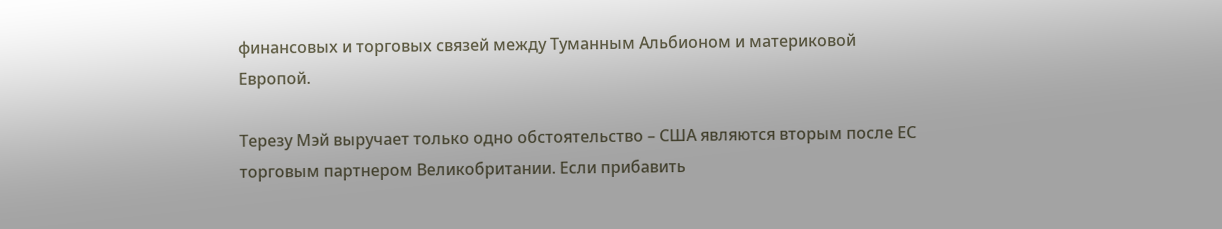финансовых и торговых связей между Туманным Альбионом и материковой Европой.

Терезу Мэй выручает только одно обстоятельство – США являются вторым после ЕС торговым партнером Великобритании. Если прибавить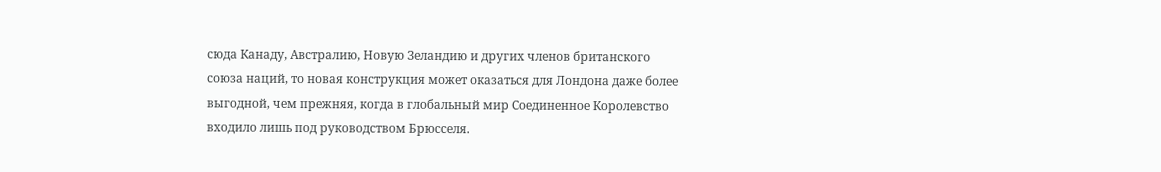сюда Канаду, Австралию, Новую Зеландию и других членов британского союза наций, то новая конструкция может оказаться для Лондона даже более выгодной, чем прежняя, когда в глобальный мир Соединенное Королевство входило лишь под руководством Брюсселя.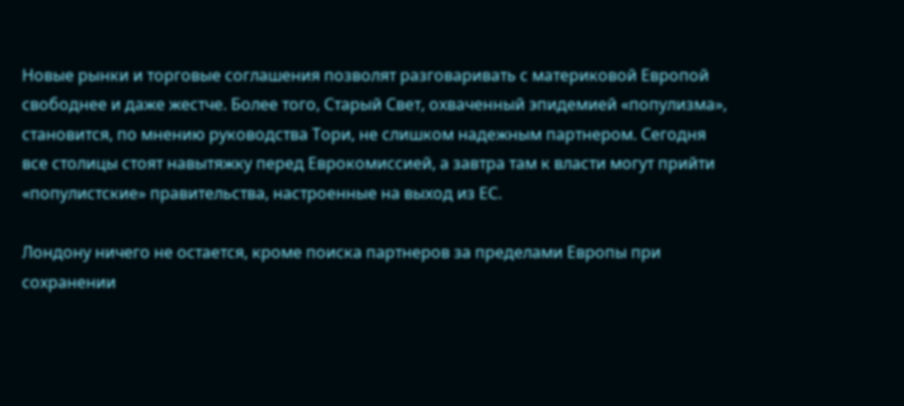Новые рынки и торговые соглашения позволят разговаривать с материковой Европой свободнее и даже жестче. Более того, Старый Свет, охваченный эпидемией «популизма», становится, по мнению руководства Тори, не слишком надежным партнером. Сегодня все столицы стоят навытяжку перед Еврокомиссией, а завтра там к власти могут прийти «популистские» правительства, настроенные на выход из ЕС.

Лондону ничего не остается, кроме поиска партнеров за пределами Европы при сохранении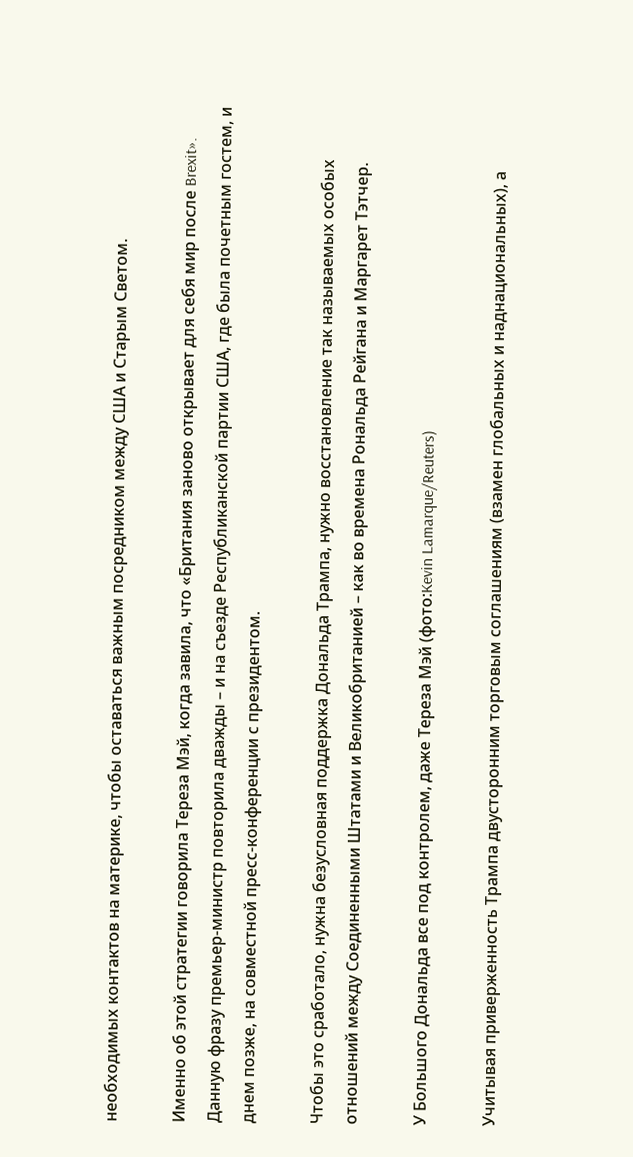необходимых контактов на материке, чтобы оставаться важным посредником между США и Старым Светом.

Именно об этой стратегии говорила Тереза Мэй, когда завила, что «Британия заново открывает для себя мир после Brexit». Данную фразу премьер-министр повторила дважды – и на съезде Республиканской партии США, где была почетным гостем, и днем позже, на совместной пресс-конференции с президентом.

Чтобы это сработало, нужна безусловная поддержка Дональда Трампа, нужно восстановление так называемых особых отношений между Соединенными Штатами и Великобританией – как во времена Рональда Рейгана и Маргарет Тэтчер.

У Большого Дональда все под контролем, даже Тереза Мэй (фото:Kevin Lamarque/Reuters)

Учитывая приверженность Трампа двусторонним торговым соглашениям (взамен глобальных и наднациональных), а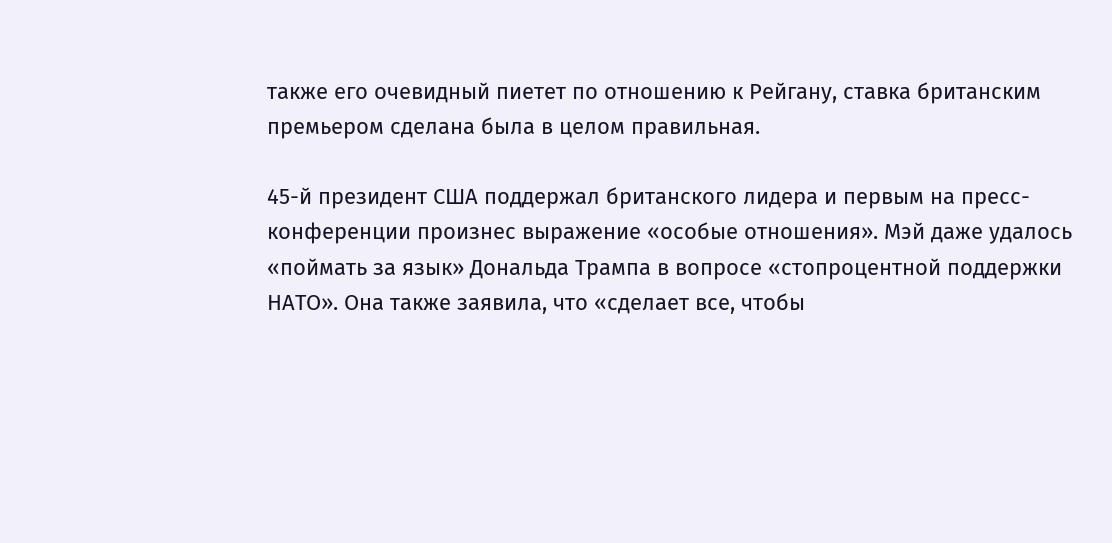также его очевидный пиетет по отношению к Рейгану, ставка британским премьером сделана была в целом правильная.

45-й президент США поддержал британского лидера и первым на пресс-конференции произнес выражение «особые отношения». Мэй даже удалось «поймать за язык» Дональда Трампа в вопросе «стопроцентной поддержки НАТО». Она также заявила, что «сделает все, чтобы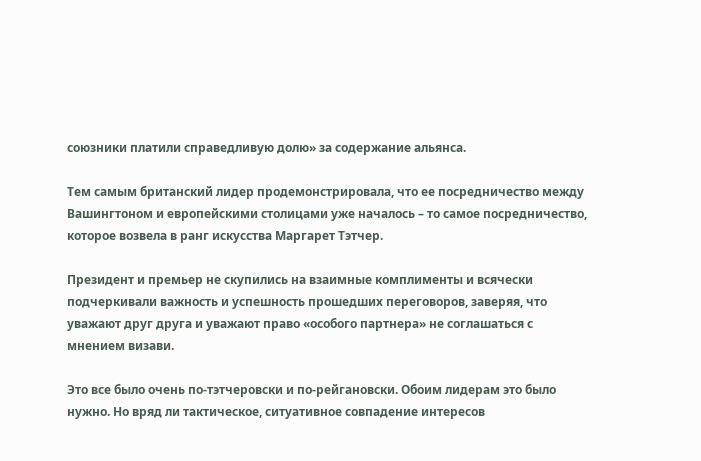союзники платили справедливую долю» за содержание альянса.

Тем самым британский лидер продемонстрировала, что ее посредничество между Вашингтоном и европейскими столицами уже началось – то самое посредничество, которое возвела в ранг искусства Маргарет Тэтчер.

Президент и премьер не скупились на взаимные комплименты и всячески подчеркивали важность и успешность прошедших переговоров, заверяя, что уважают друг друга и уважают право «особого партнера» не соглашаться с мнением визави.

Это все было очень по-тэтчеровски и по-рейгановски. Обоим лидерам это было нужно. Но вряд ли тактическое, ситуативное совпадение интересов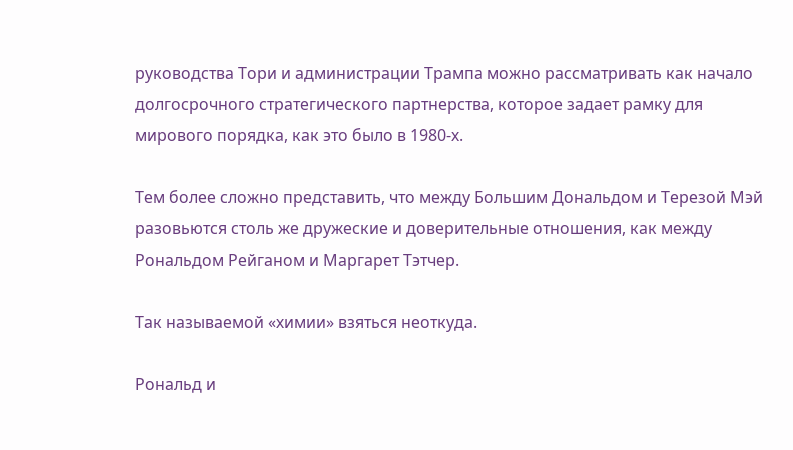руководства Тори и администрации Трампа можно рассматривать как начало долгосрочного стратегического партнерства, которое задает рамку для мирового порядка, как это было в 1980-х.

Тем более сложно представить, что между Большим Дональдом и Терезой Мэй разовьются столь же дружеские и доверительные отношения, как между Рональдом Рейганом и Маргарет Тэтчер.

Так называемой «химии» взяться неоткуда.

Рональд и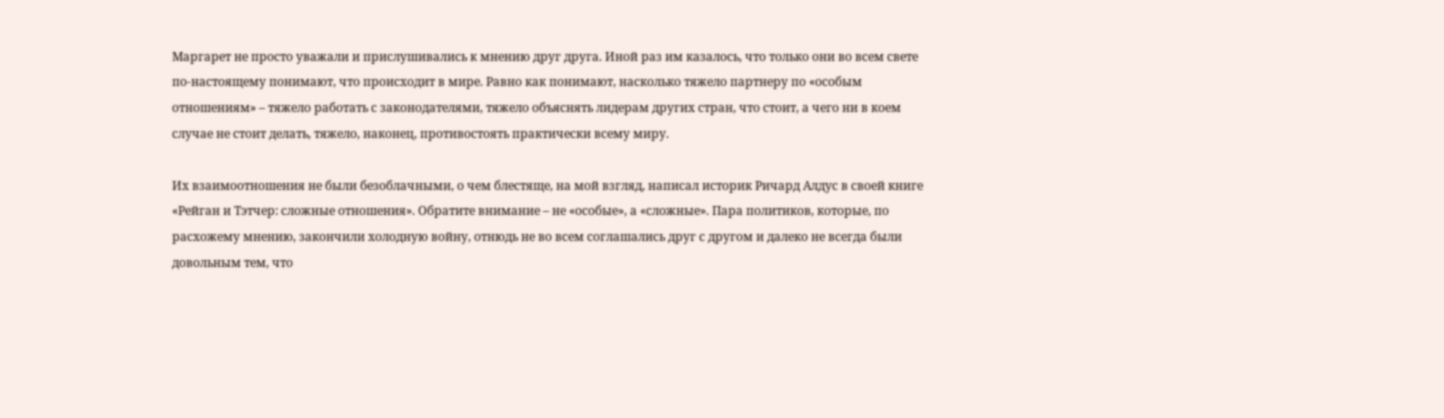Маргарет не просто уважали и прислушивались к мнению друг друга. Иной раз им казалось, что только они во всем свете по-настоящему понимают, что происходит в мире. Равно как понимают, насколько тяжело партнеру по «особым отношениям» – тяжело работать с законодателями, тяжело объяснять лидерам других стран, что стоит, а чего ни в коем случае не стоит делать, тяжело, наконец, противостоять практически всему миру.

Их взаимоотношения не были безоблачными, о чем блестяще, на мой взгляд, написал историк Ричард Алдус в своей книге «Рейган и Тэтчер: сложные отношения». Обратите внимание – не «особые», а «сложные». Пара политиков, которые, по расхожему мнению, закончили холодную войну, отнюдь не во всем соглашались друг с другом и далеко не всегда были довольным тем, что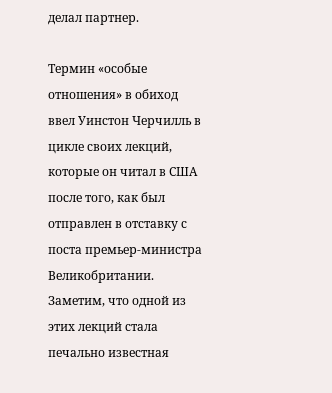делал партнер.

Термин «особые отношения» в обиход ввел Уинстон Черчилль в цикле своих лекций, которые он читал в США после того, как был отправлен в отставку с поста премьер-министра Великобритании. Заметим, что одной из этих лекций стала печально известная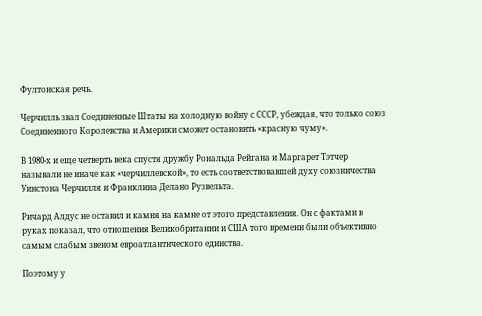Фултонская речь.

Черчилль звал Соединенные Штаты на холодную войну с СССР, убеждая, что только союз Соединенного Королевства и Америки сможет остановить «красную чуму».

В 1980-х и еще четверть века спустя дружбу Рональда Рейгана и Маргарет Тэтчер называли не иначе как «черчиллевской», то есть соответствовавшей духу союзничества Уинстона Черчилля и Франклина Делано Рузвельта.

Ричард Алдус не оставил и камня на камне от этого представления. Он с фактами в руках показал, что отношения Великобритании и США того времени были объективно самым слабым звеном евроатлантического единства.

Поэтому у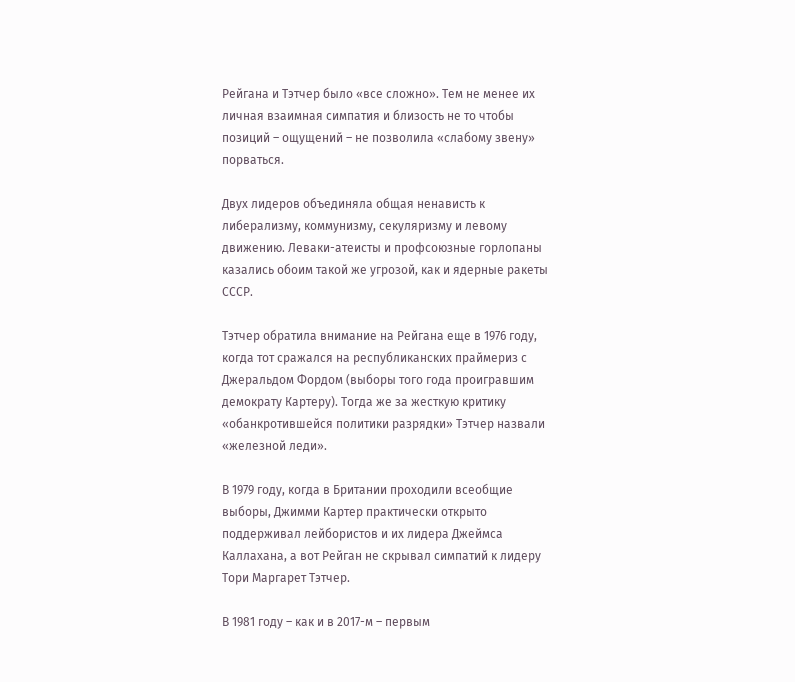Рейгана и Тэтчер было «все сложно». Тем не менее их личная взаимная симпатия и близость не то чтобы позиций – ощущений – не позволила «слабому звену» порваться.

Двух лидеров объединяла общая ненависть к либерализму, коммунизму, секуляризму и левому движению. Леваки-атеисты и профсоюзные горлопаны казались обоим такой же угрозой, как и ядерные ракеты СССР.

Тэтчер обратила внимание на Рейгана еще в 1976 году, когда тот сражался на республиканских праймериз с Джеральдом Фордом (выборы того года проигравшим демократу Картеру). Тогда же за жесткую критику «обанкротившейся политики разрядки» Тэтчер назвали «железной леди».

В 1979 году, когда в Британии проходили всеобщие выборы, Джимми Картер практически открыто поддерживал лейбористов и их лидера Джеймса Каллахана, а вот Рейган не скрывал симпатий к лидеру Тори Маргарет Тэтчер.

В 1981 году – как и в 2017-м – первым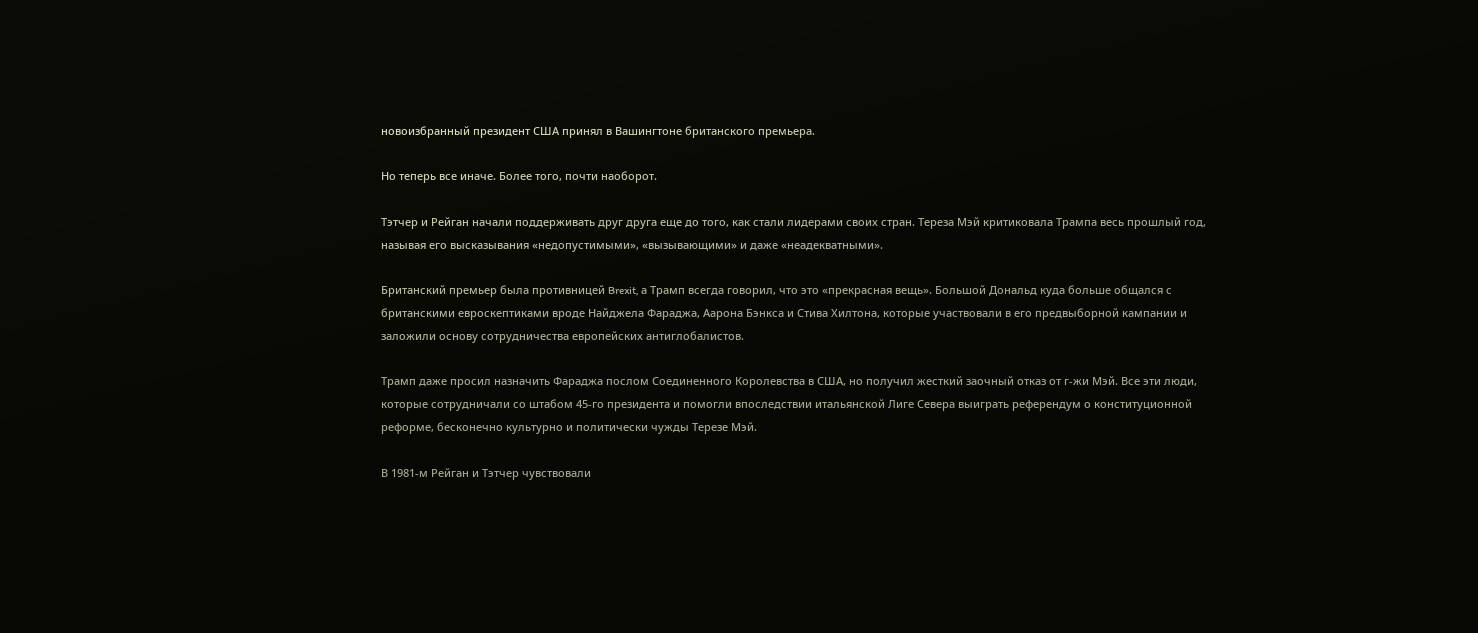новоизбранный президент США принял в Вашингтоне британского премьера.

Но теперь все иначе. Более того, почти наоборот.

Тэтчер и Рейган начали поддерживать друг друга еще до того, как стали лидерами своих стран. Тереза Мэй критиковала Трампа весь прошлый год, называя его высказывания «недопустимыми», «вызывающими» и даже «неадекватными».

Британский премьер была противницей Brexit, а Трамп всегда говорил, что это «прекрасная вещь». Большой Дональд куда больше общался с британскими евроскептиками вроде Найджела Фараджа, Аарона Бэнкса и Стива Хилтона, которые участвовали в его предвыборной кампании и заложили основу сотрудничества европейских антиглобалистов.

Трамп даже просил назначить Фараджа послом Соединенного Королевства в США, но получил жесткий заочный отказ от г-жи Мэй. Все эти люди, которые сотрудничали со штабом 45-го президента и помогли впоследствии итальянской Лиге Севера выиграть референдум о конституционной реформе, бесконечно культурно и политически чужды Терезе Мэй.

В 1981-м Рейган и Тэтчер чувствовали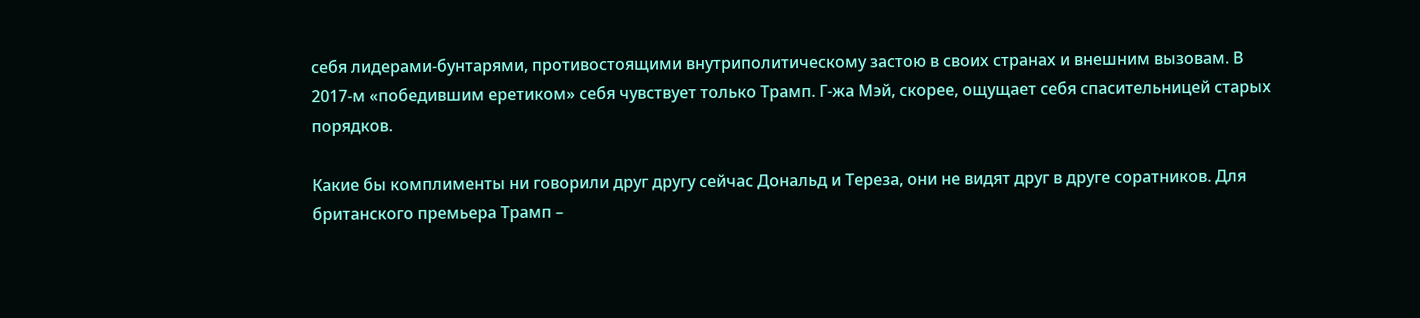себя лидерами-бунтарями, противостоящими внутриполитическому застою в своих странах и внешним вызовам. В 2017-м «победившим еретиком» себя чувствует только Трамп. Г-жа Мэй, скорее, ощущает себя спасительницей старых порядков.

Какие бы комплименты ни говорили друг другу сейчас Дональд и Тереза, они не видят друг в друге соратников. Для британского премьера Трамп –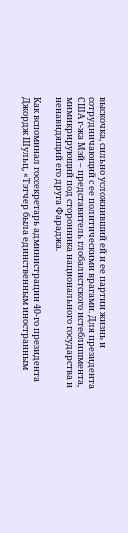выскочка, сильно усложнивший ей и ее партии жизнь и сотрудничающий с ее политическими врагами. Для президента США г-жа Мэй – представитель глобалистского истеблишмента, мимикрирующий под сторонника национального государства и ненавидящий его друга Фараджа.

Как вспоминал госсекретарь администрации 40-го президента Джордж Шульц, «Тэтчер была единственным иностранным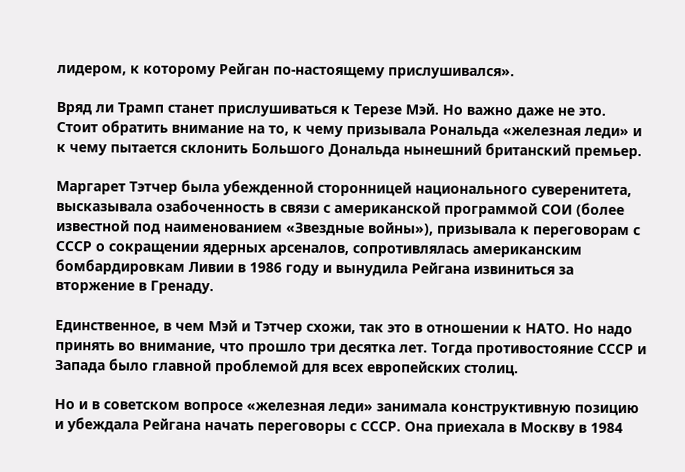лидером, к которому Рейган по-настоящему прислушивался».

Вряд ли Трамп станет прислушиваться к Терезе Мэй. Но важно даже не это. Стоит обратить внимание на то, к чему призывала Рональда «железная леди» и к чему пытается склонить Большого Дональда нынешний британский премьер.

Маргарет Тэтчер была убежденной сторонницей национального суверенитета, высказывала озабоченность в связи с американской программой СОИ (более известной под наименованием «Звездные войны»), призывала к переговорам с СССР о сокращении ядерных арсеналов, сопротивлялась американским бомбардировкам Ливии в 1986 году и вынудила Рейгана извиниться за вторжение в Гренаду.

Единственное, в чем Мэй и Тэтчер схожи, так это в отношении к НАТО. Но надо принять во внимание, что прошло три десятка лет. Тогда противостояние СССР и Запада было главной проблемой для всех европейских столиц.

Но и в советском вопросе «железная леди» занимала конструктивную позицию и убеждала Рейгана начать переговоры с СССР. Она приехала в Москву в 1984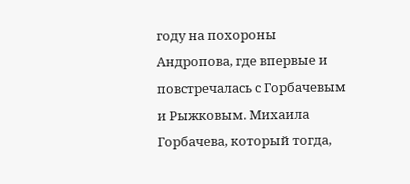году на похороны Андропова, где впервые и повстречалась с Горбачевым и Рыжковым. Михаила Горбачева, который тогда,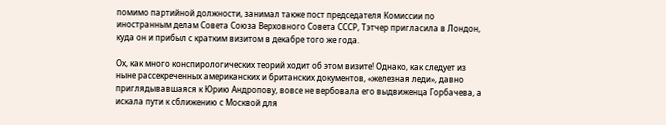помимо партийной должности, занимал также пост председателя Комиссии по иностранным делам Совета Союза Верховного Совета СССР, Тэтчер пригласила в Лондон, куда он и прибыл с кратким визитом в декабре того же года.

Ох, как много конспирологических теорий ходит об этом визите! Однако, как следует из ныне рассекреченных американских и британских документов, «железная леди», давно приглядывавшаяся к Юрию Андропову, вовсе не вербовала его выдвиженца Горбачева, а искала пути к сближению с Москвой для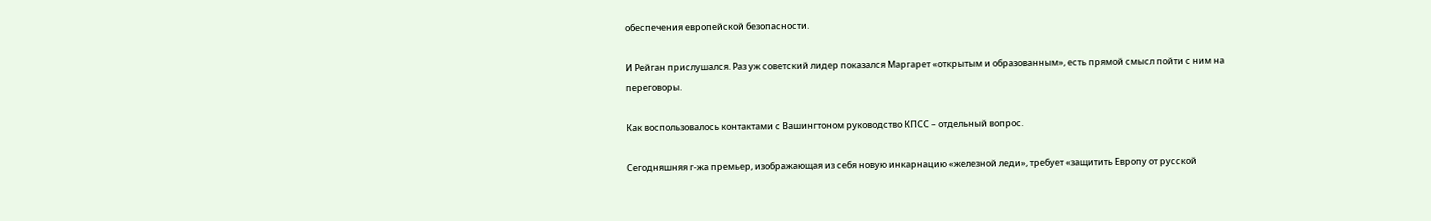обеспечения европейской безопасности.

И Рейган прислушался. Раз уж советский лидер показался Маргарет «открытым и образованным», есть прямой смысл пойти с ним на переговоры.

Как воспользовалось контактами с Вашингтоном руководство КПСС – отдельный вопрос.

Сегодняшняя г-жа премьер, изображающая из себя новую инкарнацию «железной леди», требует «защитить Европу от русской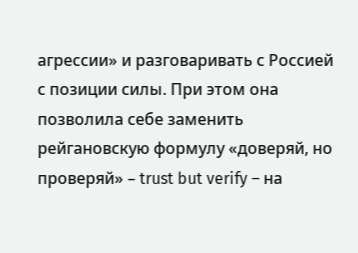агрессии» и разговаривать с Россией с позиции силы. При этом она позволила себе заменить рейгановскую формулу «доверяй, но проверяй» – trust but verify – на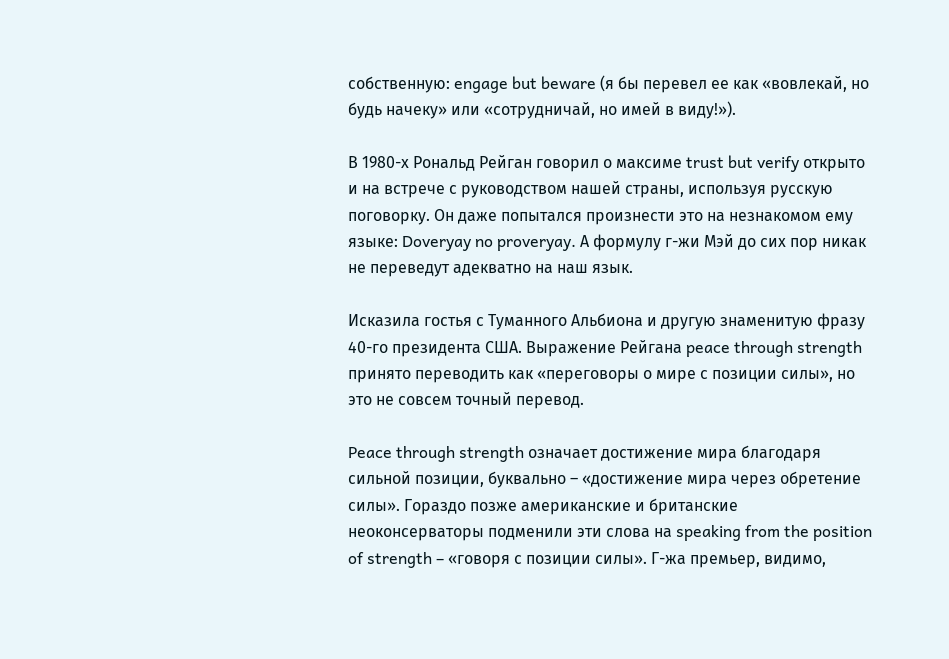собственную: engage but beware (я бы перевел ее как «вовлекай, но будь начеку» или «сотрудничай, но имей в виду!»).

В 1980-х Рональд Рейган говорил о максиме trust but verify открыто и на встрече с руководством нашей страны, используя русскую поговорку. Он даже попытался произнести это на незнакомом ему языке: Doveryay no proveryay. А формулу г-жи Мэй до сих пор никак не переведут адекватно на наш язык.

Исказила гостья с Туманного Альбиона и другую знаменитую фразу 40-го президента США. Выражение Рейгана peace through strength принято переводить как «переговоры о мире с позиции силы», но это не совсем точный перевод.

Peace through strength означает достижение мира благодаря сильной позиции, буквально – «достижение мира через обретение силы». Гораздо позже американские и британские неоконсерваторы подменили эти слова на speaking from the position of strength – «говоря с позиции силы». Г-жа премьер, видимо,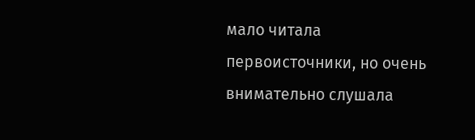мало читала первоисточники, но очень внимательно слушала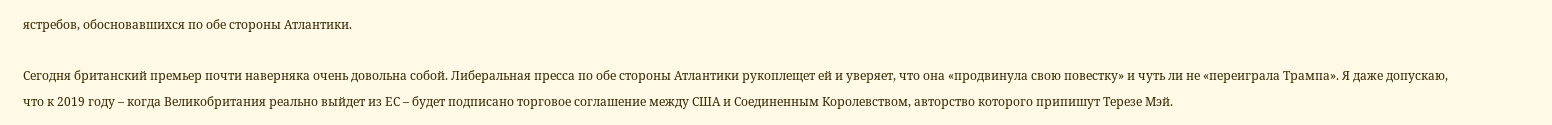ястребов, обосновавшихся по обе стороны Атлантики.

Сегодня британский премьер почти наверняка очень довольна собой. Либеральная пресса по обе стороны Атлантики рукоплещет ей и уверяет, что она «продвинула свою повестку» и чуть ли не «переиграла Трампа». Я даже допускаю, что к 2019 году – когда Великобритания реально выйдет из ЕС – будет подписано торговое соглашение между США и Соединенным Королевством, авторство которого припишут Терезе Мэй.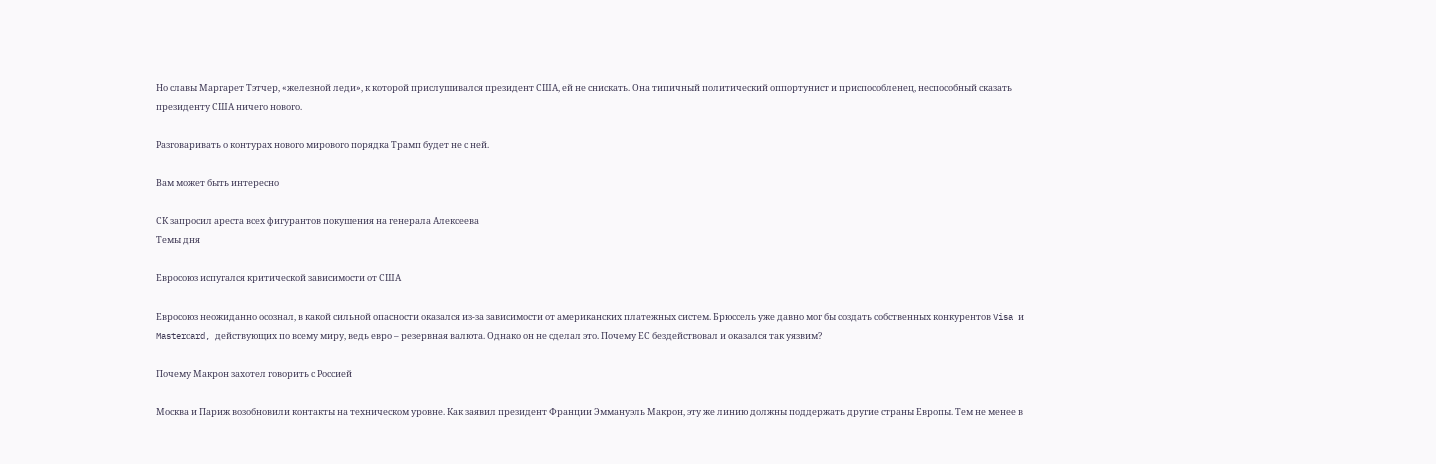Но славы Маргарет Тэтчер, «железной леди», к которой прислушивался президент США, ей не снискать. Она типичный политический оппортунист и приспособленец, неспособный сказать президенту США ничего нового.

Разговаривать о контурах нового мирового порядка Трамп будет не с ней.

Вам может быть интересно

СК запросил ареста всех фигурантов покушения на генерала Алексеева
Темы дня

Евросоюз испугался критической зависимости от США

Евросоюз неожиданно осознал, в какой сильной опасности оказался из-за зависимости от американских платежных систем. Брюссель уже давно мог бы создать собственных конкурентов Visa и Masterсard, действующих по всему миру, ведь евро – резервная валюта. Однако он не сделал это. Почему ЕС бездействовал и оказался так уязвим?

Почему Макрон захотел говорить с Россией

Москва и Париж возобновили контакты на техническом уровне. Как заявил президент Франции Эммануэль Макрон, эту же линию должны поддержать другие страны Европы. Тем не менее в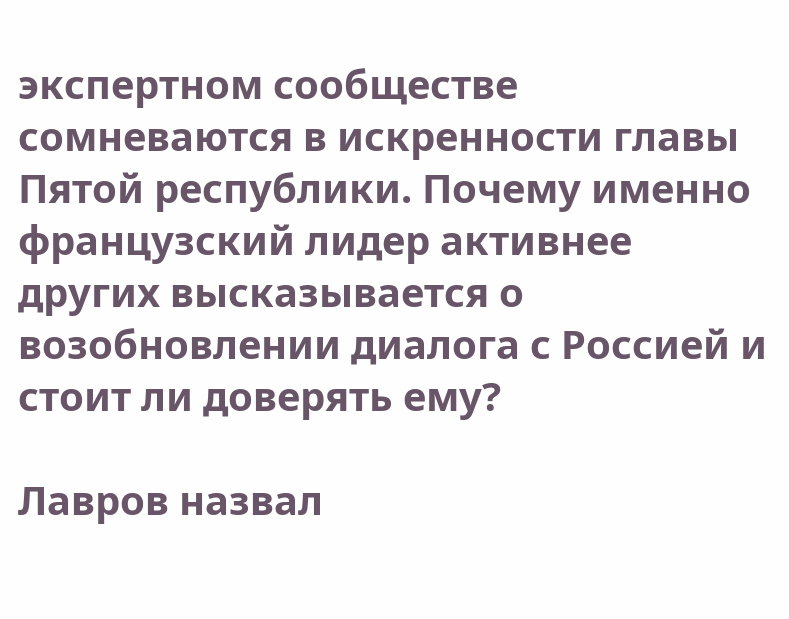экспертном сообществе сомневаются в искренности главы Пятой республики. Почему именно французский лидер активнее других высказывается о возобновлении диалога с Россией и стоит ли доверять ему?

Лавров назвал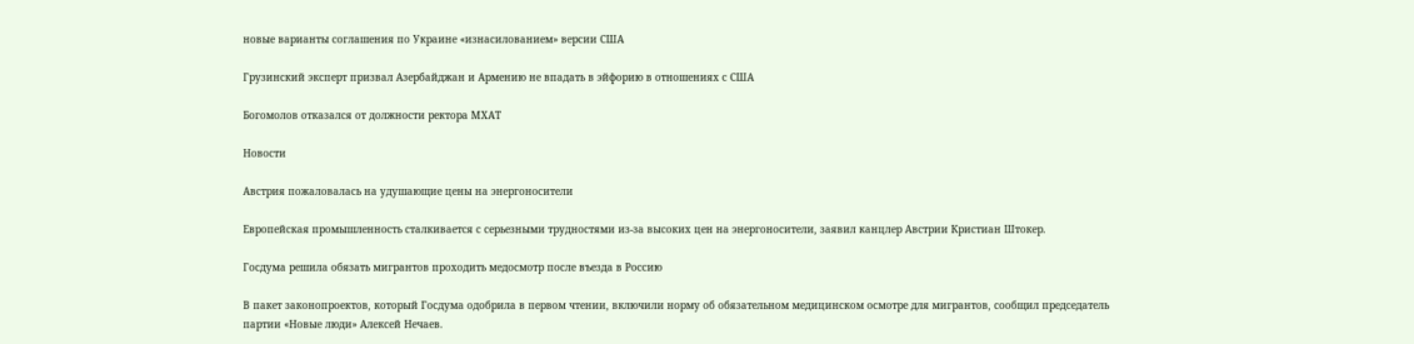новые варианты соглашения по Украине «изнасилованием» версии США

Грузинский эксперт призвал Азербайджан и Армению не впадать в эйфорию в отношениях с США

Богомолов отказался от должности ректора МХАТ

Новости

Австрия пожаловалась на удушающие цены на энергоносители

Европейская промышленность сталкивается с серьезными трудностями из-за высоких цен на энергоносители, заявил канцлер Австрии Кристиан Штокер.

Госдума решила обязать мигрантов проходить медосмотр после въезда в Россию

В пакет законопроектов, который Госдума одобрила в первом чтении, включили норму об обязательном медицинском осмотре для мигрантов, сообщил председатель партии «Новые люди» Алексей Нечаев.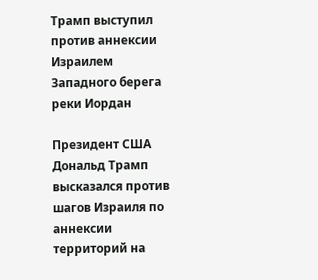Трамп выступил против аннексии Израилем Западного берега реки Иордан

Президент США Дональд Трамп высказался против шагов Израиля по аннексии территорий на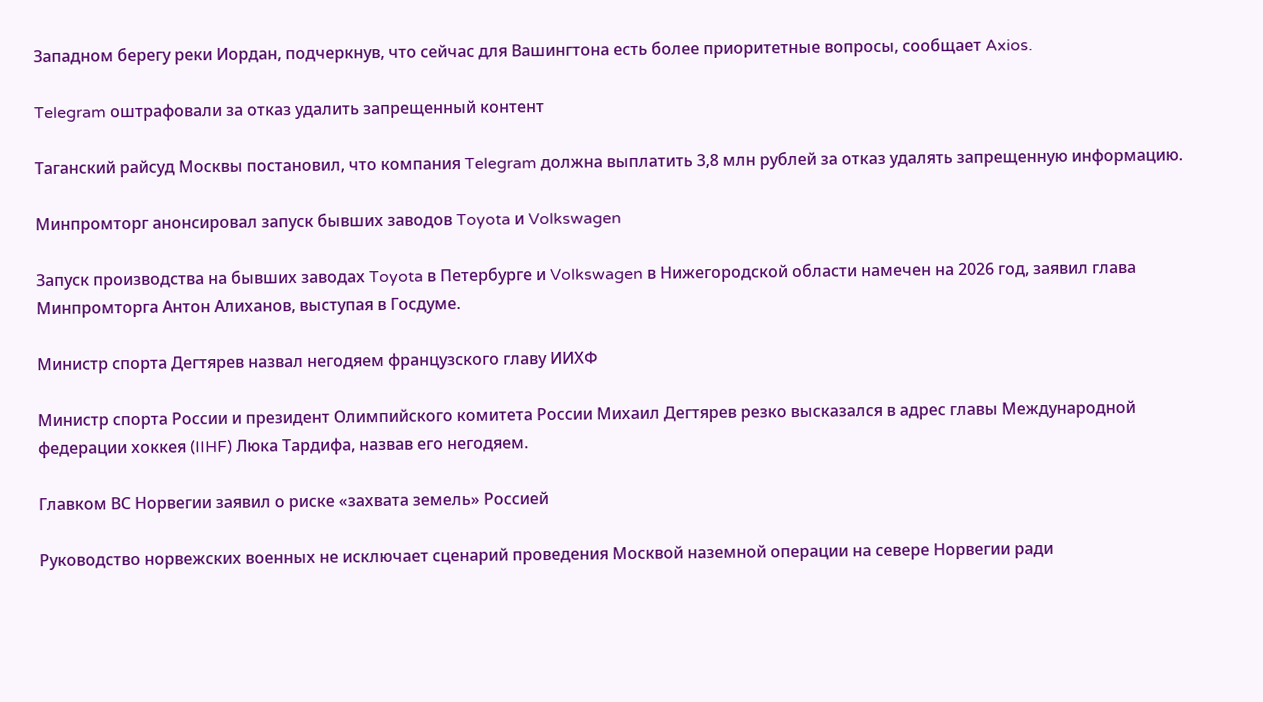Западном берегу реки Иордан, подчеркнув, что сейчас для Вашингтона есть более приоритетные вопросы, сообщает Axios.

Telegram оштрафовали за отказ удалить запрещенный контент

Таганский райсуд Москвы постановил, что компания Telegram должна выплатить 3,8 млн рублей за отказ удалять запрещенную информацию.

Минпромторг анонсировал запуск бывших заводов Toyota и Volkswagen

Запуск производства на бывших заводах Toyota в Петербурге и Volkswagen в Нижегородской области намечен на 2026 год, заявил глава Минпромторга Антон Алиханов, выступая в Госдуме.

Министр спорта Дегтярев назвал негодяем французского главу ИИХФ

Министр спорта России и президент Олимпийского комитета России Михаил Дегтярев резко высказался в адрес главы Международной федерации хоккея (IIHF) Люка Тардифа, назвав его негодяем.

Главком ВС Норвегии заявил о риске «захвата земель» Россией

Руководство норвежских военных не исключает сценарий проведения Москвой наземной операции на севере Норвегии ради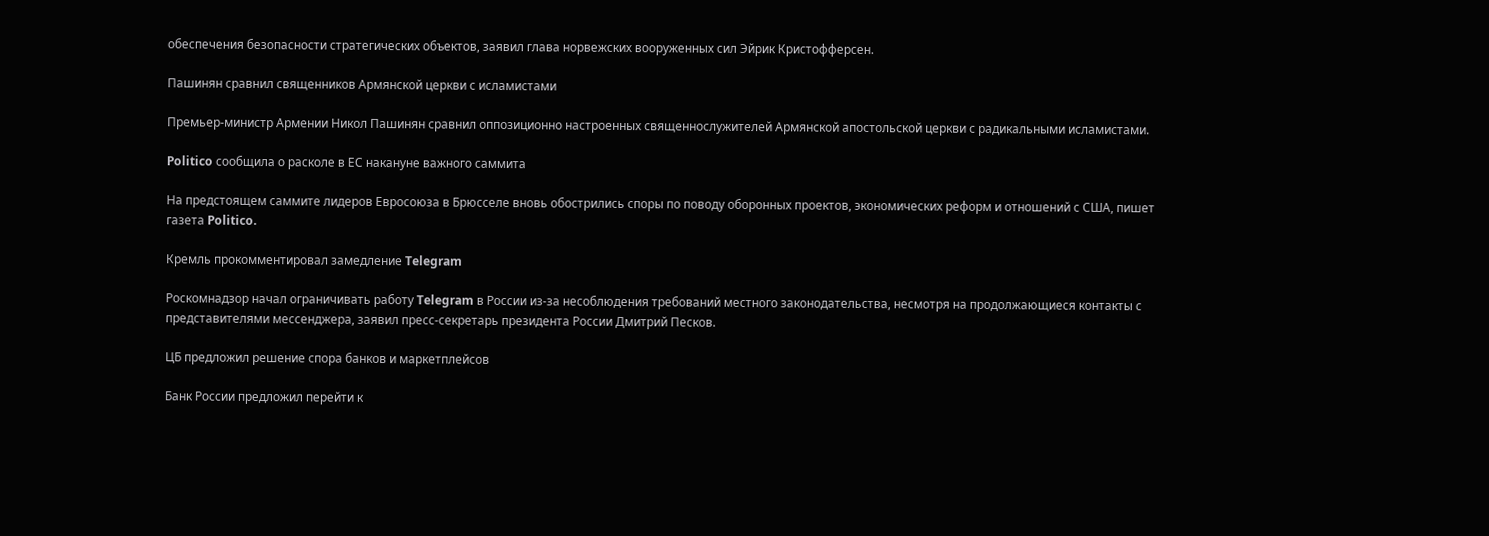обеспечения безопасности стратегических объектов, заявил глава норвежских вооруженных сил Эйрик Кристофферсен.

Пашинян сравнил священников Армянской церкви с исламистами

Премьер-министр Армении Никол Пашинян сравнил оппозиционно настроенных священнослужителей Армянской апостольской церкви с радикальными исламистами.

Politico сообщила о расколе в ЕС накануне важного саммита

На предстоящем саммите лидеров Евросоюза в Брюсселе вновь обострились споры по поводу оборонных проектов, экономических реформ и отношений с США, пишет газета Politico.

Кремль прокомментировал замедление Telegram

Роскомнадзор начал ограничивать работу Telegram в России из-за несоблюдения требований местного законодательства, несмотря на продолжающиеся контакты с представителями мессенджера, заявил пресс-секретарь президента России Дмитрий Песков.

ЦБ предложил решение спора банков и маркетплейсов

Банк России предложил перейти к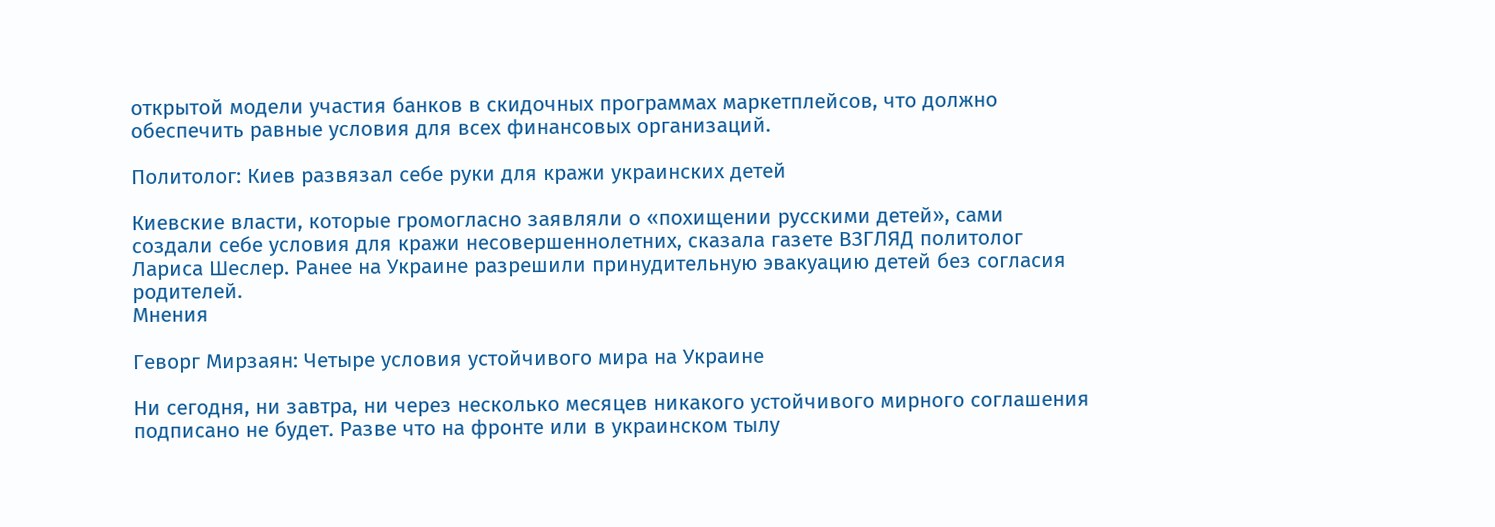открытой модели участия банков в скидочных программах маркетплейсов, что должно обеспечить равные условия для всех финансовых организаций.

Политолог: Киев развязал себе руки для кражи украинских детей

Киевские власти, которые громогласно заявляли о «похищении русскими детей», сами создали себе условия для кражи несовершеннолетних, сказала газете ВЗГЛЯД политолог Лариса Шеслер. Ранее на Украине разрешили принудительную эвакуацию детей без согласия родителей.
Мнения

Геворг Мирзаян: Четыре условия устойчивого мира на Украине

Ни сегодня, ни завтра, ни через несколько месяцев никакого устойчивого мирного соглашения подписано не будет. Разве что на фронте или в украинском тылу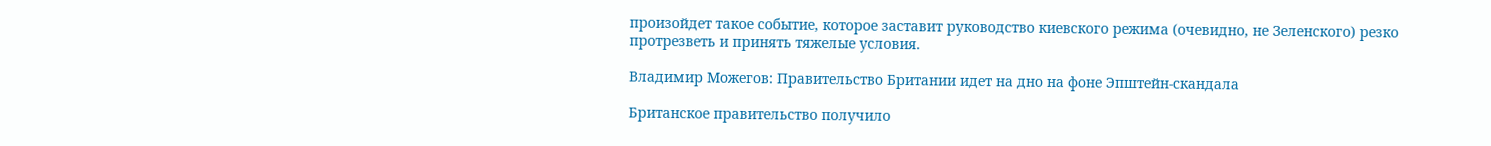произойдет такое событие, которое заставит руководство киевского режима (очевидно, не Зеленского) резко протрезветь и принять тяжелые условия.

Владимир Можегов: Правительство Британии идет на дно на фоне Эпштейн-скандала

Британское правительство получило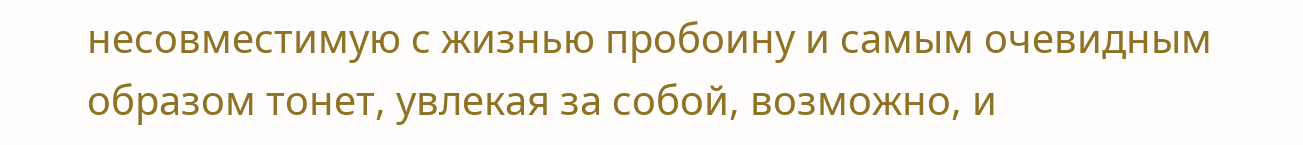несовместимую с жизнью пробоину и самым очевидным образом тонет, увлекая за собой, возможно, и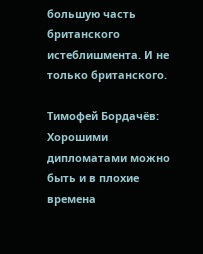большую часть британского истеблишмента. И не только британского.

Тимофей Бордачёв: Хорошими дипломатами можно быть и в плохие времена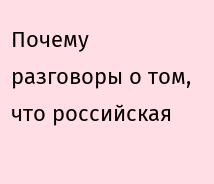Почему разговоры о том, что российская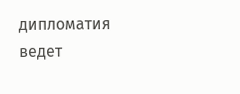дипломатия ведет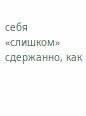себя «слишком» сдержанно, как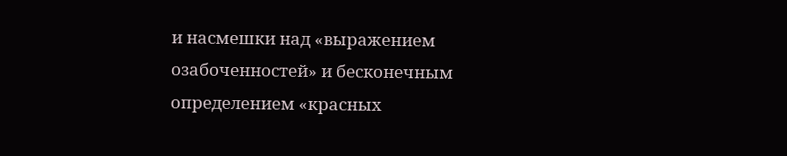и насмешки над «выражением озабоченностей» и бесконечным определением «красных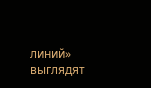линий» выглядят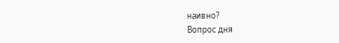наивно?
Вопрос дня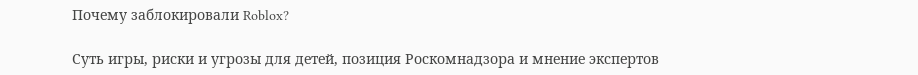Почему заблокировали Roblox?

Суть игры, риски и угрозы для детей, позиция Роскомнадзора и мнение экспертов